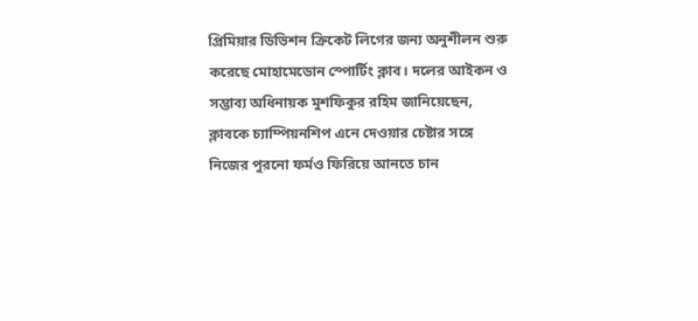প্রিমিয়ার ডিভিশন ক্রিকেট লিগের জন্য অনুশীলন শুরু করেছে মোহামেডোন স্পোর্টিং ক্লাব। দলের আইকন ও সম্ভাব্য অধিনায়ক মুশফিকুর রহিম জানিয়েছেন, ক্লাবকে চ্যাম্পিয়নশিপ এনে দেওয়ার চেষ্টার সঙ্গে নিজের পুরনো ফর্মও ফিরিয়ে আনতে চান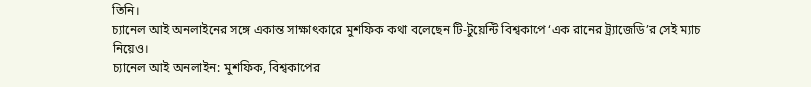তিনি।
চ্যানেল আই অনলাইনের সঙ্গে একান্ত সাক্ষাৎকারে মুশফিক কথা বলেছেন টি-টুয়েন্টি বিশ্বকাপে ‘এক রানের ট্র্যাজেডি’র সেই ম্যাচ নিয়েও।
চ্যানেল আই অনলাইন: মুশফিক, বিশ্বকাপের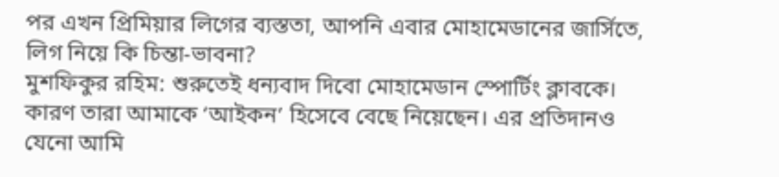পর এখন প্রিমিয়ার লিগের ব্যস্ততা, আপনি এবার মোহামেডানের জার্সিতে, লিগ নিয়ে কি চিন্তা-ভাবনা?
মুশফিকুর রহিম: শুরুতেই ধন্যবাদ দিবো মোহামেডান স্পোর্টিং ক্লাবকে। কারণ তারা আমাকে ‘আইকন’ হিসেবে বেছে নিয়েছেন। এর প্রতিদানও যেনো আমি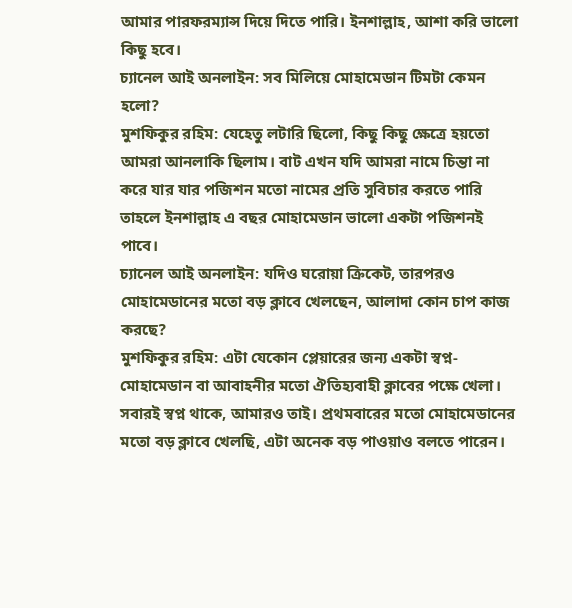আমার পারফরম্যান্স দিয়ে দিতে পারি। ইনশাল্লাহ, আশা করি ভালো কিছু হবে।
চ্যানেল আই অনলাইন: সব মিলিয়ে মোহামেডান টিমটা কেমন হলো?
মুশফিকুর রহিম: যেহেতু লটারি ছিলো, কিছু কিছু ক্ষেত্রে হয়তো আমরা আনলাকি ছিলাম। বাট এখন যদি আমরা নামে চিন্তা না করে যার যার পজিশন মতো নামের প্রতি সুবিচার করতে পারি তাহলে ইনশাল্লাহ এ বছর মোহামেডান ভালো একটা পজিশনই পাবে।
চ্যানেল আই অনলাইন: যদিও ঘরোয়া ক্রিকেট, তারপরও মোহামেডানের মতো বড় ক্লাবে খেলছেন, আলাদা কোন চাপ কাজ করছে?
মুশফিকুর রহিম: এটা যেকোন প্লেয়ারের জন্য একটা স্বপ্ন- মোহামেডান বা আবাহনীর মতো ঐতিহ্যবাহী ক্লাবের পক্ষে খেলা। সবারই স্বপ্ন থাকে, আমারও তাই। প্রথমবারের মতো মোহামেডানের মতো বড় ক্লাবে খেলছি, এটা অনেক বড় পাওয়াও বলতে পারেন।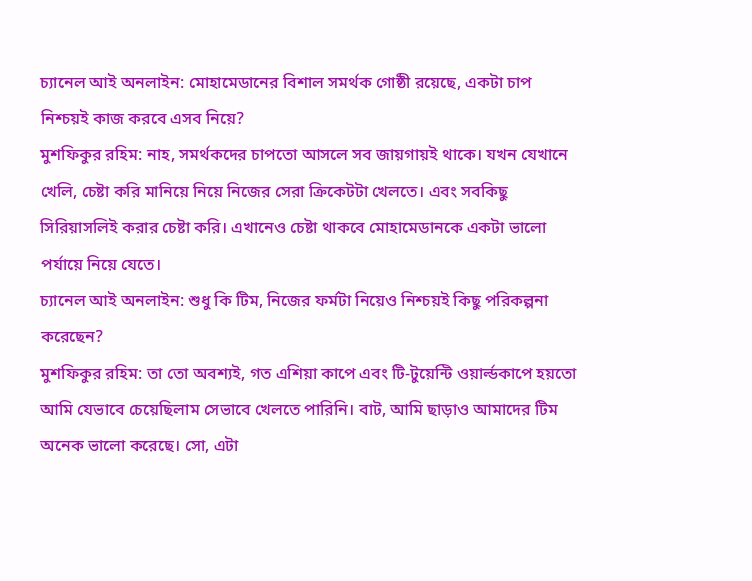চ্যানেল আই অনলাইন: মোহামেডানের বিশাল সমর্থক গোষ্ঠী রয়েছে, একটা চাপ নিশ্চয়ই কাজ করবে এসব নিয়ে?
মুশফিকুর রহিম: নাহ, সমর্থকদের চাপতো আসলে সব জায়গায়ই থাকে। যখন যেখানে খেলি, চেষ্টা করি মানিয়ে নিয়ে নিজের সেরা ক্রিকেটটা খেলতে। এবং সবকিছু সিরিয়াসলিই করার চেষ্টা করি। এখানেও চেষ্টা থাকবে মোহামেডানকে একটা ভালো পর্যায়ে নিয়ে যেতে।
চ্যানেল আই অনলাইন: শুধু কি টিম, নিজের ফর্মটা নিয়েও নিশ্চয়ই কিছু পরিকল্পনা করেছেন?
মুশফিকুর রহিম: তা তো অবশ্যই, গত এশিয়া কাপে এবং টি-টুয়েন্টি ওয়ার্ল্ডকাপে হয়তো আমি যেভাবে চেয়েছিলাম সেভাবে খেলতে পারিনি। বাট, আমি ছাড়াও আমাদের টিম অনেক ভালো করেছে। সো, এটা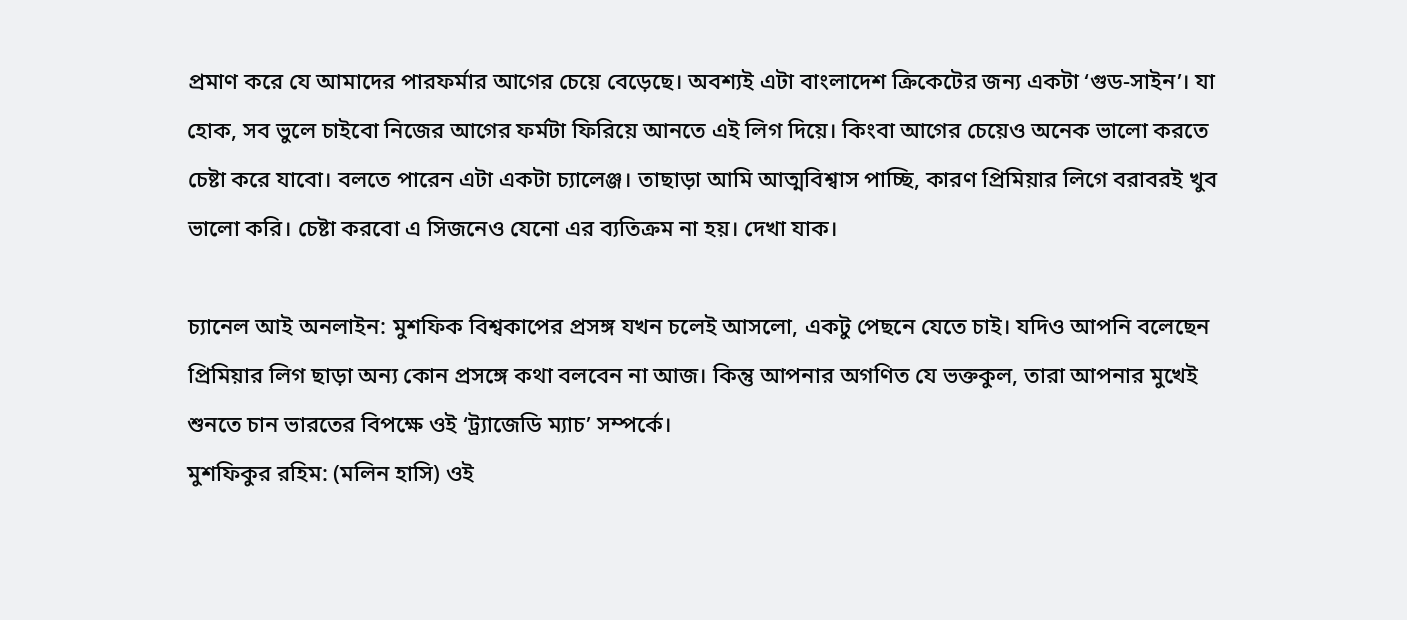প্রমাণ করে যে আমাদের পারফর্মার আগের চেয়ে বেড়েছে। অবশ্যই এটা বাংলাদেশ ক্রিকেটের জন্য একটা ‘গুড-সাইন’। যা হোক, সব ভুলে চাইবো নিজের আগের ফর্মটা ফিরিয়ে আনতে এই লিগ দিয়ে। কিংবা আগের চেয়েও অনেক ভালো করতে চেষ্টা করে যাবো। বলতে পারেন এটা একটা চ্যালেঞ্জ। তাছাড়া আমি আত্মবিশ্বাস পাচ্ছি, কারণ প্রিমিয়ার লিগে বরাবরই খুব ভালো করি। চেষ্টা করবো এ সিজনেও যেনো এর ব্যতিক্রম না হয়। দেখা যাক।

চ্যানেল আই অনলাইন: মুশফিক বিশ্বকাপের প্রসঙ্গ যখন চলেই আসলো, একটু পেছনে যেতে চাই। যদিও আপনি বলেছেন প্রিমিয়ার লিগ ছাড়া অন্য কোন প্রসঙ্গে কথা বলবেন না আজ। কিন্তু আপনার অগণিত যে ভক্তকুল, তারা আপনার মুখেই শুনতে চান ভারতের বিপক্ষে ওই ‘ট্র্যাজেডি ম্যাচ’ সম্পর্কে।
মুশফিকুর রহিম: (মলিন হাসি) ওই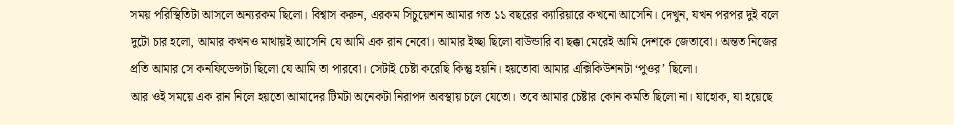সময় পরিস্থিতিটা আসলে অন্যরকম ছিলো। বিশ্বাস করুন, এরকম সিচুয়েশন আমার গত ১১ বছরের ক্যারিয়ারে কখনো আসেনি। দেখুন, যখন পরপর দুই বলে দুটো চার হলো, আমার কখনও মাথায়ই আসেনি যে আমি এক রান নেবো। আমার ইচ্ছা ছিলো বাউন্ডারি বা ছক্কা মেরেই আমি দেশকে জেতাবো। অন্তত নিজের প্রতি আমার সে কনফিডেন্সটা ছিলো যে আমি তা পারবো। সেটাই চেষ্টা করেছি কিন্তু হয়নি। হয়তোবা আমার এক্সিকিউশনটা ‘পুওর’ ছিলো।
আর ওই সময়ে এক রান নিলে হয়তো আমাদের টিমটা অনেকটা নিরাপদ অবস্থায় চলে যেতো। তবে আমার চেষ্টার কোন কমতি ছিলো না। যাহোক, যা হয়েছে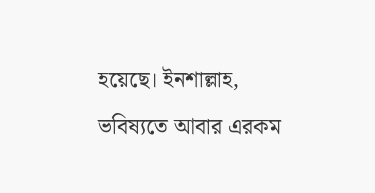হয়েছে। ইনশাল্লাহ, ভবিষ্যতে আবার এরকম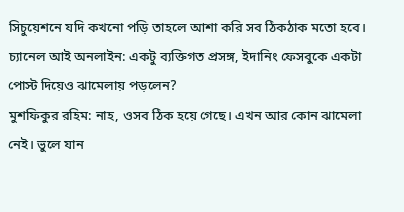সিচুয়েশনে যদি কখনো পড়ি তাহলে আশা করি সব ঠিকঠাক মতো হবে।
চ্যানেল আই অনলাইন: একটু ব্যক্তিগত প্রসঙ্গ, ইদানিং ফেসবুকে একটা পোস্ট দিয়েও ঝামেলায় পড়লেন?
মুশফিকুর রহিম: নাহ, ওসব ঠিক হয়ে গেছে। এখন আর কোন ঝামেলা নেই। ভুলে যান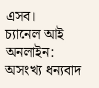এসব।
চ্যানেল আই অনলাইন: অসংখ্য ধন্যবাদ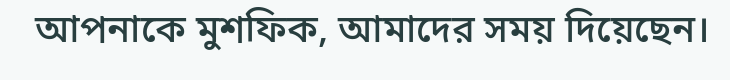আপনাকে মুশফিক, আমাদের সময় দিয়েছেন।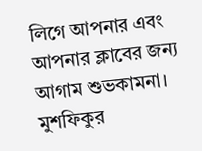লিগে আপনার এবং আপনার ক্লাবের জন্য আগাম শুভকামনা।
মুশফিকুর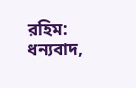রহিম: ধন্যবাদ,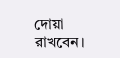দোয়া রাখবেন।